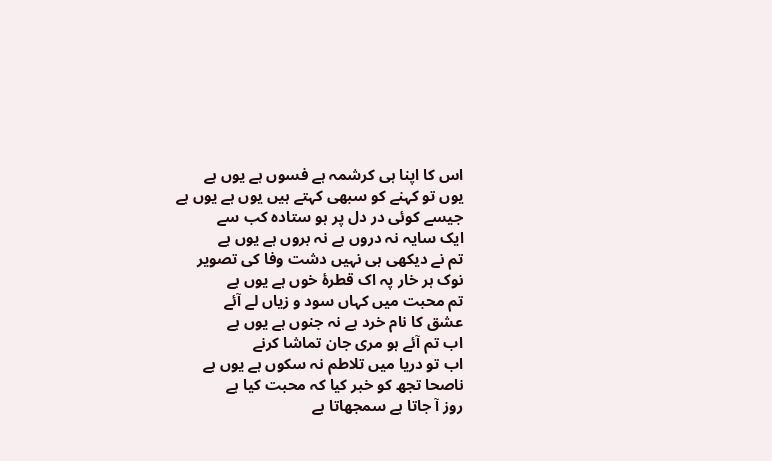اس کا اپنا ہی کرشمہ ہے فسوں ہے یوں ہے
یوں تو کہنے کو سبھی کہتے ہیں یوں ہے یوں ہے
جیسے کوئی در دل پر ہو ستادہ کب سے
ایک سایہ نہ دروں ہے نہ بروں ہے یوں ہے
تم نے دیکھی ہی نہیں دشت وفا کی تصویر
نوک ہر خار پہ اک قطرۂ خوں ہے یوں ہے
تم محبت میں کہاں سود و زیاں لے آئے
عشق کا نام خرد ہے نہ جنوں ہے یوں ہے
اب تم آئے ہو مری جان تماشا کرنے
اب تو دریا میں تلاطم نہ سکوں ہے یوں ہے
ناصحا تجھ کو خبر کیا کہ محبت کیا ہے
روز آ جاتا ہے سمجھاتا ہے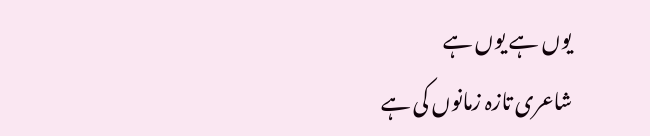یوں ہے یوں ہے
شاعری تازہ زمانوں کی ہے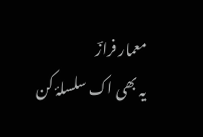معمار فرازؔ
یہ بھی اک سلسلۂ کن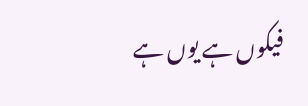فیکوں ہے یوں ہے